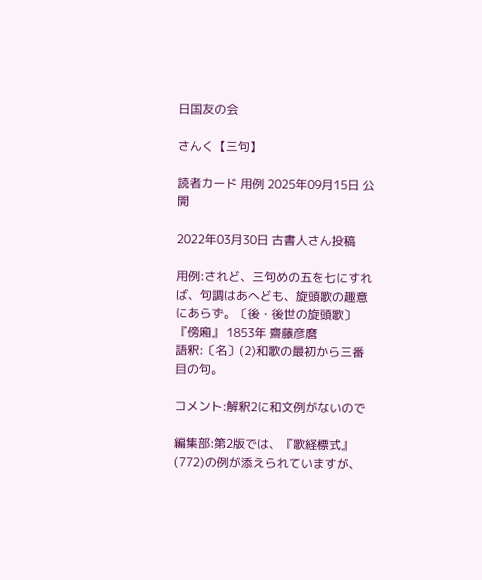日国友の会

さんく【三句】

読者カード 用例 2025年09月15日 公開

2022年03月30日 古書人さん投稿

用例:されど、三句めの五を七にすれば、句調はあへども、旋頭歌の趣意にあらず。〔後・後世の旋頭歌〕
『傍廂』 1853年 齋藤彦麿
語釈:〔名〕(2)和歌の最初から三番目の句。

コメント:解釈2に和文例がないので

編集部:第2版では、『歌経標式』(772)の例が添えられていますが、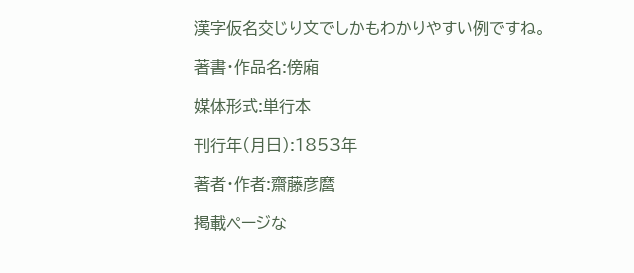漢字仮名交じり文でしかもわかりやすい例ですね。

著書・作品名:傍廂

媒体形式:単行本

刊行年(月日):1853年

著者・作者:齋藤彦麿

掲載ページな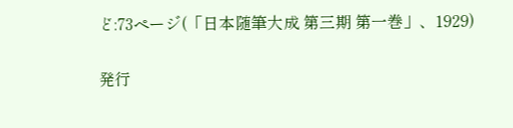ど:73ページ(「日本随筆大成 第三期 第一巻」、1929)

発行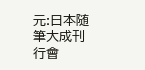元:日本随筆大成刊行會